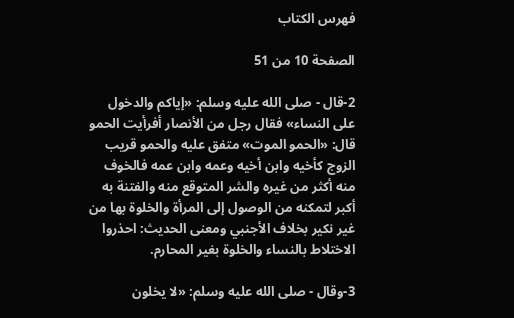فهرس الكتاب

الصفحة 10 من 51

2-قال - صلى الله عليه وسلم: «إياكم والدخول على النساء» فقال رجل من الأنصار أفرأيت الحمو قال: «الحمو الموت» متفق عليه والحمو قريب الزوج كأخيه وابن أخيه وعمه وابن عمه فالخوف منه أكثر من غيره والشر المتوقع منه والفتنة به أكبر لتمكنه من الوصول إلى المرأة والخلوة بها من غير نكير بخلاف الأجنبي ومعنى الحديث: احذروا الاختلاط بالنساء والخلوة بغير المحارم.

3-وقال - صلى الله عليه وسلم: «لا يخلون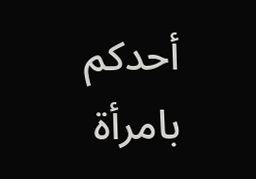أحدكم بامرأة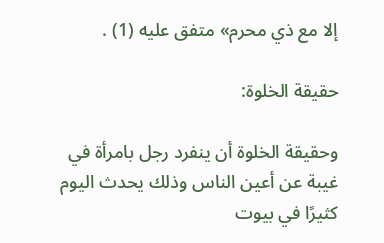إلا مع ذي محرم» متفق عليه (1) .

حقيقة الخلوة:

وحقيقة الخلوة أن ينفرد رجل بامرأة في غيبة عن أعين الناس وذلك يحدث اليوم كثيرًا في بيوت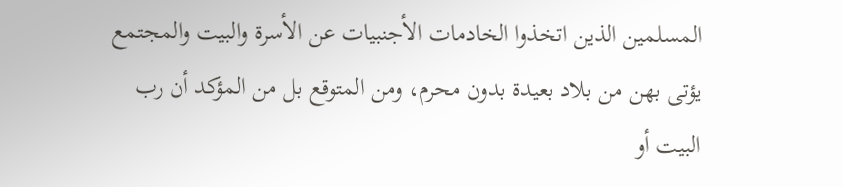المسلمين الذين اتخذوا الخادمات الأجنبيات عن الأسرة والبيت والمجتمع يؤتى بهن من بلاد بعيدة بدون محرم، ومن المتوقع بل من المؤكد أن رب البيت أو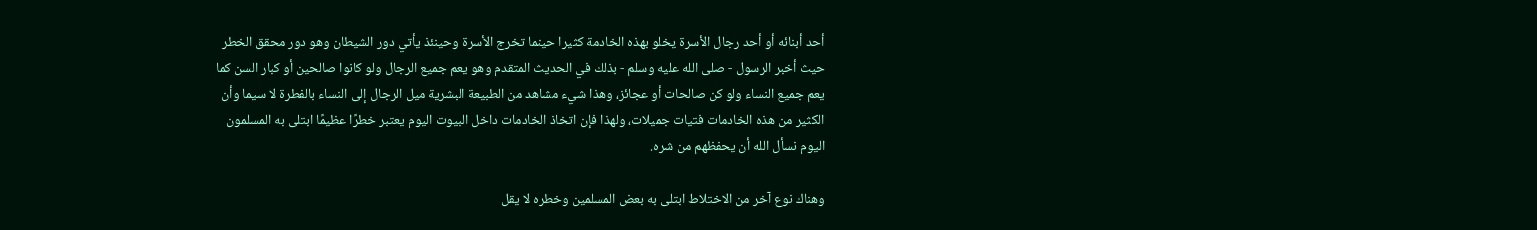أحد أبنائه أو أحد رجال الأسرة يخلو بهذه الخادمة كثيرا حينما تخرج الأسرة وحينئذ يأتي دور الشيطان وهو دور محقق الخطر حيث أخبر الرسول - صلى الله عليه وسلم - بذلك في الحديث المتقدم وهو يعم جميع الرجال ولو كانوا صالحين أو كبار السن كما يعم جميع النساء ولو كن صالحات أو عجائز، وهذا شيء مشاهد من الطبيعة البشرية ميل الرجال إلى النساء بالفطرة لا سيما وأن الكثير من هذه الخادمات فتيات جميلات، ولهذا فإن اتخاذ الخادمات داخل البيوت اليوم يعتبر خطرًا عظيمًا ابتلى به المسلمون اليوم نسأل الله أن يحفظهم من شره.

وهناك نوع آخر من الاختلاط ابتلى به بعض المسلمين وخطره لا يقل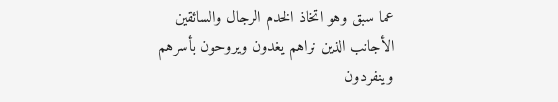عما سبق وهو اتخاذ الخدم الرجال والسائقين الأجانب الذين نراهم يغدون ويروحون بأسرهم وينفردون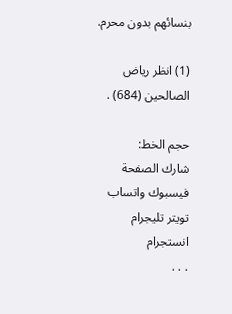بنسائهم بدون محرم.

(1) انظر رياض الصالحين (684) .

حجم الخط:
شارك الصفحة
فيسبوك واتساب تويتر تليجرام انستجرام
. . .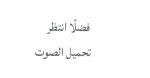فضلًا انتظر تحميل الصوت